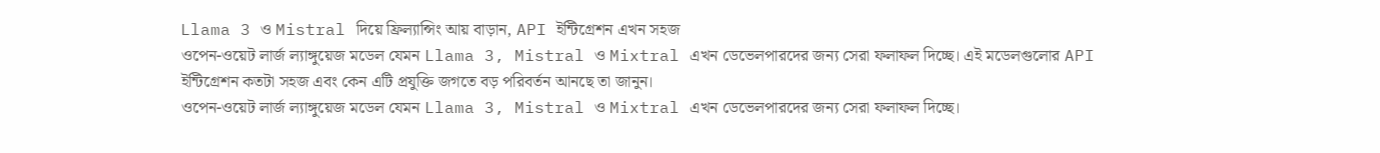Llama 3 ও Mistral দিয়ে ফ্রিল্যান্সিং আয় বাড়ান, API ইন্টিগ্রেশন এখন সহজ
ওপেন-ওয়েট লার্জ ল্যাঙ্গুয়েজ মডেল যেমন Llama 3, Mistral ও Mixtral এখন ডেভেলপারদের জন্য সেরা ফলাফল দিচ্ছে। এই মডেলগুলোর API ইন্টিগ্রেশন কতটা সহজ এবং কেন এটি প্রযুক্তি জগতে বড় পরিবর্তন আনছে তা জানুন।
ওপেন-ওয়েট লার্জ ল্যাঙ্গুয়েজ মডেল যেমন Llama 3, Mistral ও Mixtral এখন ডেভেলপারদের জন্য সেরা ফলাফল দিচ্ছে।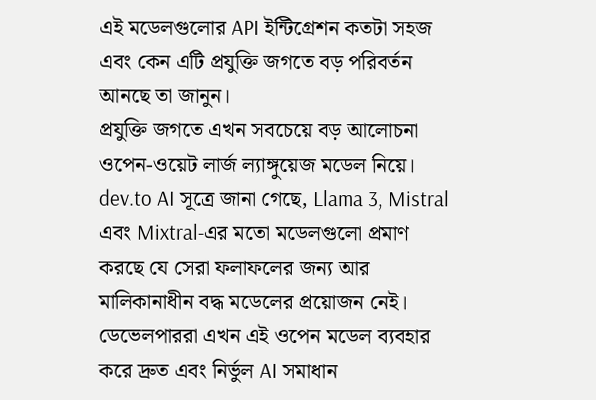এই মডেলগুলোর API ইন্টিগ্রেশন কতটা সহজ এবং কেন এটি প্রযুক্তি জগতে বড় পরিবর্তন আনছে তা জানুন।
প্রযুক্তি জগতে এখন সবচেয়ে বড় আলোচনা ওপেন-ওয়েট লার্জ ল্যাঙ্গুয়েজ মডেল নিয়ে। dev.to AI সূত্রে জানা গেছে, Llama 3, Mistral এবং Mixtral-এর মতো মডেলগুলো প্রমাণ করছে যে সেরা ফলাফলের জন্য আর মালিকানাধীন বদ্ধ মডেলের প্রয়োজন নেই। ডেভেলপাররা এখন এই ওপেন মডেল ব্যবহার করে দ্রুত এবং নির্ভুল AI সমাধান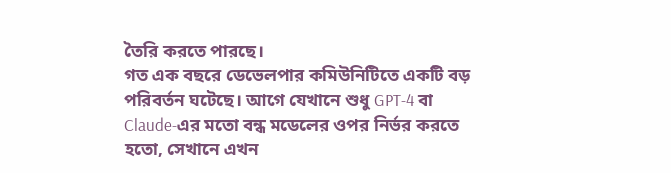তৈরি করতে পারছে।
গত এক বছরে ডেভেলপার কমিউনিটিতে একটি বড় পরিবর্তন ঘটেছে। আগে যেখানে শুধু GPT-4 বা Claude-এর মতো বন্ধ মডেলের ওপর নির্ভর করতে হতো, সেখানে এখন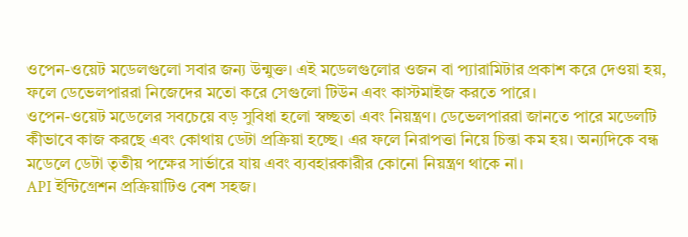ওপেন-ওয়েট মডেলগুলো সবার জন্য উন্মুক্ত। এই মডেলগুলোর ওজন বা প্যারামিটার প্রকাশ করে দেওয়া হয়, ফলে ডেভেলপাররা নিজেদের মতো করে সেগুলো টিউন এবং কাস্টমাইজ করতে পারে।
ওপেন-ওয়েট মডেলের সবচেয়ে বড় সুবিধা হলো স্বচ্ছতা এবং নিয়ন্ত্রণ। ডেভেলপাররা জানতে পারে মডেলটি কীভাবে কাজ করছে এবং কোথায় ডেটা প্রক্রিয়া হচ্ছে। এর ফলে নিরাপত্তা নিয়ে চিন্তা কম হয়। অন্যদিকে বন্ধ মডেলে ডেটা তৃতীয় পক্ষের সার্ভারে যায় এবং ব্যবহারকারীর কোনো নিয়ন্ত্রণ থাকে না।
API ইন্টিগ্রেশন প্রক্রিয়াটিও বেশ সহজ।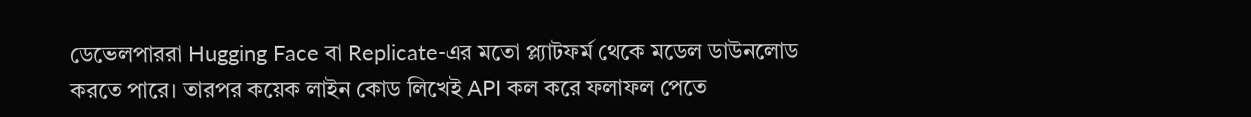ডেভেলপাররা Hugging Face বা Replicate-এর মতো প্ল্যাটফর্ম থেকে মডেল ডাউনলোড করতে পারে। তারপর কয়েক লাইন কোড লিখেই API কল করে ফলাফল পেতে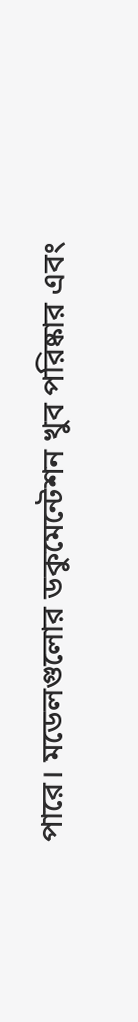পারে। মডেলগুলোর ডকুমেন্টেশন খুব পরিষ্কার এবং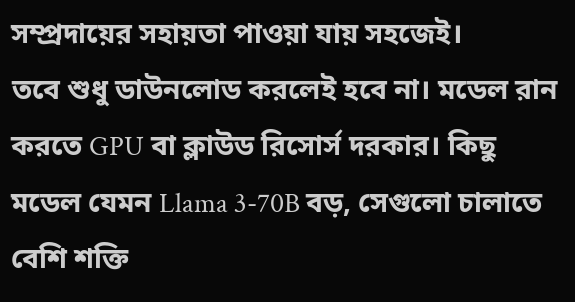সম্প্রদায়ের সহায়তা পাওয়া যায় সহজেই।
তবে শুধু ডাউনলোড করলেই হবে না। মডেল রান করতে GPU বা ক্লাউড রিসোর্স দরকার। কিছু মডেল যেমন Llama 3-70B বড়, সেগুলো চালাতে বেশি শক্তি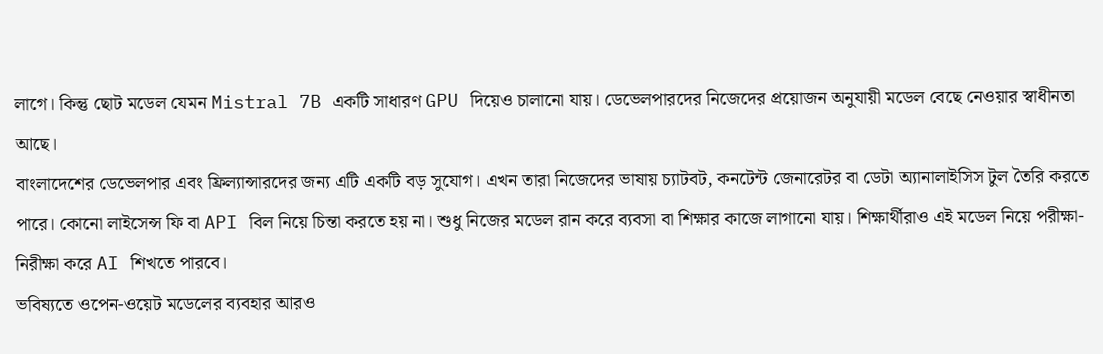লাগে। কিন্তু ছোট মডেল যেমন Mistral 7B একটি সাধারণ GPU দিয়েও চালানো যায়। ডেভেলপারদের নিজেদের প্রয়োজন অনুযায়ী মডেল বেছে নেওয়ার স্বাধীনতা আছে।
বাংলাদেশের ডেভেলপার এবং ফ্রিল্যান্সারদের জন্য এটি একটি বড় সুযোগ। এখন তারা নিজেদের ভাষায় চ্যাটবট, কনটেন্ট জেনারেটর বা ডেটা অ্যানালাইসিস টুল তৈরি করতে পারে। কোনো লাইসেন্স ফি বা API বিল নিয়ে চিন্তা করতে হয় না। শুধু নিজের মডেল রান করে ব্যবসা বা শিক্ষার কাজে লাগানো যায়। শিক্ষার্থীরাও এই মডেল নিয়ে পরীক্ষা-নিরীক্ষা করে AI শিখতে পারবে।
ভবিষ্যতে ওপেন-ওয়েট মডেলের ব্যবহার আরও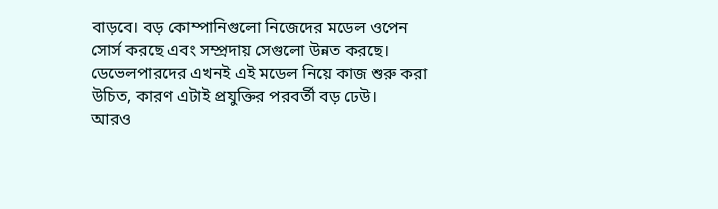বাড়বে। বড় কোম্পানিগুলো নিজেদের মডেল ওপেন সোর্স করছে এবং সম্প্রদায় সেগুলো উন্নত করছে। ডেভেলপারদের এখনই এই মডেল নিয়ে কাজ শুরু করা উচিত, কারণ এটাই প্রযুক্তির পরবর্তী বড় ঢেউ।
আরও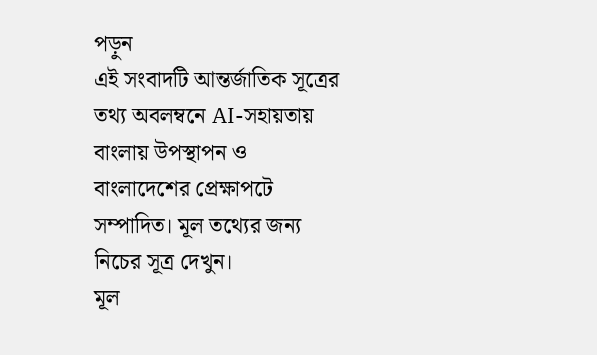পড়ুন
এই সংবাদটি আন্তর্জাতিক সূত্রের তথ্য অবলম্বনে AI-সহায়তায় বাংলায় উপস্থাপন ও বাংলাদেশের প্রেক্ষাপটে সম্পাদিত। মূল তথ্যের জন্য নিচের সূত্র দেখুন।
মূল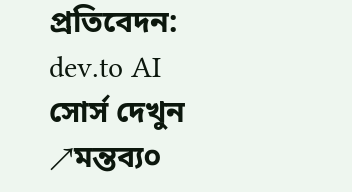প্রতিবেদন: dev.to AI
সোর্স দেখুন ↗মন্তব্য০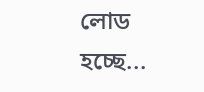লোড হচ্ছে...